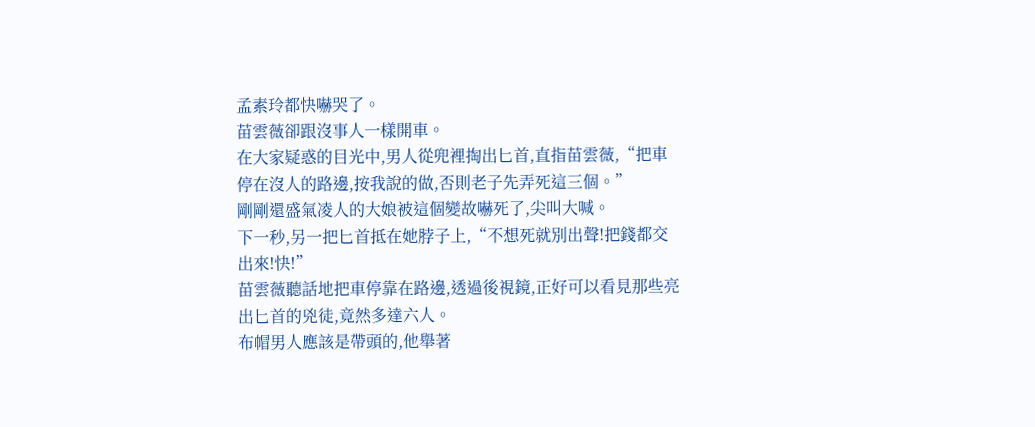孟素玲都快嚇哭了。
苗雲薇卻跟沒事人一樣開車。
在大家疑惑的目光中,男人從兜裡掏出匕首,直指苗雲薇,“把車停在沒人的路邊,按我說的做,否則老子先弄死這三個。”
剛剛還盛氣凌人的大娘被這個變故嚇死了,尖叫大喊。
下一秒,另一把匕首抵在她脖子上,“不想死就別出聲!把錢都交出來!快!”
苗雲薇聽話地把車停靠在路邊,透過後視鏡,正好可以看見那些亮出匕首的兇徒,竟然多達六人。
布帽男人應該是帶頭的,他舉著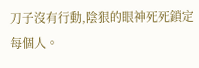刀子沒有行動,陰狠的眼神死死鎖定每個人。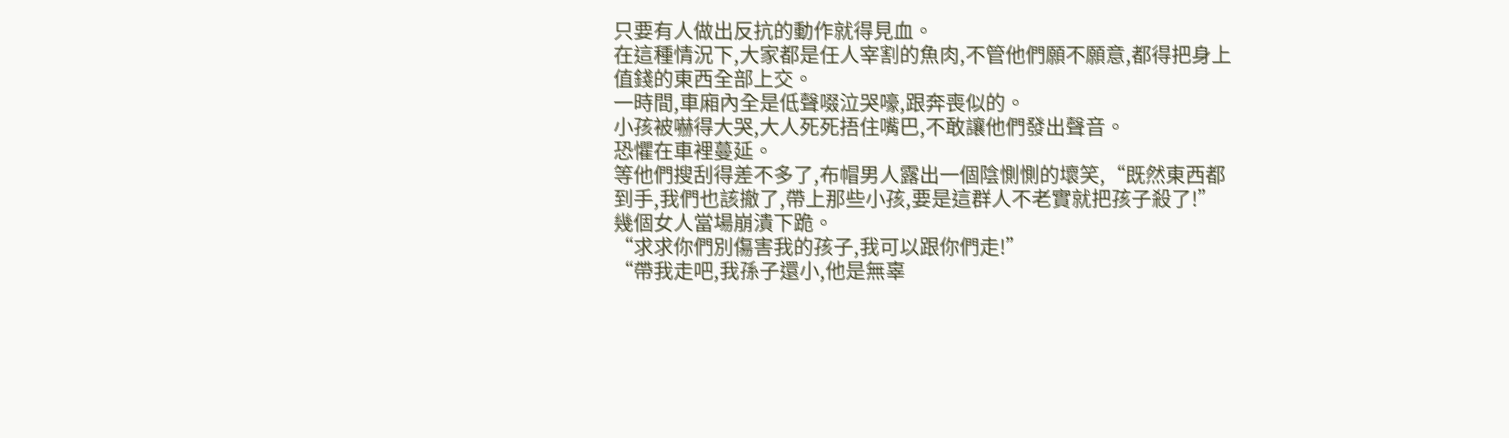只要有人做出反抗的動作就得見血。
在這種情況下,大家都是任人宰割的魚肉,不管他們願不願意,都得把身上值錢的東西全部上交。
一時間,車廂內全是低聲啜泣哭嚎,跟奔喪似的。
小孩被嚇得大哭,大人死死捂住嘴巴,不敢讓他們發出聲音。
恐懼在車裡蔓延。
等他們搜刮得差不多了,布帽男人露出一個陰惻惻的壞笑,“既然東西都到手,我們也該撤了,帶上那些小孩,要是這群人不老實就把孩子殺了!”
幾個女人當場崩潰下跪。
“求求你們別傷害我的孩子,我可以跟你們走!”
“帶我走吧,我孫子還小,他是無辜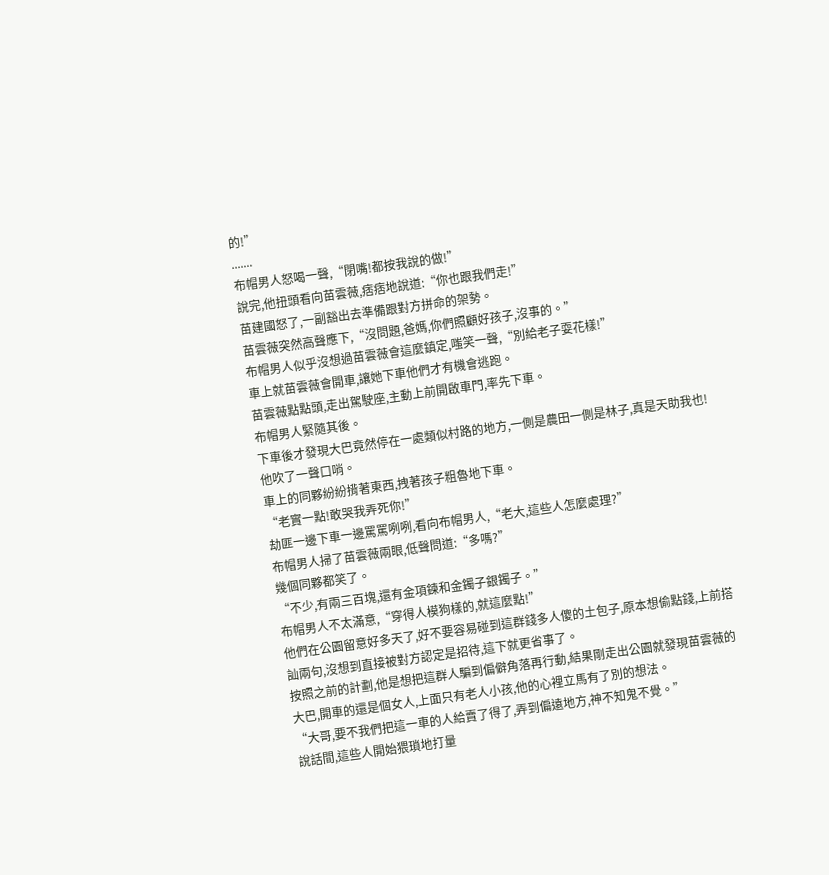的!”
.......
布帽男人怒喝一聲,“閉嘴!都按我說的做!”
說完,他扭頭看向苗雲薇,痞痞地說道:“你也跟我們走!”
苗建國怒了,一副豁出去準備跟對方拼命的架勢。
苗雲薇突然高聲應下,“沒問題,爸媽,你們照顧好孩子,沒事的。”
布帽男人似乎沒想過苗雲薇會這麼鎮定,嗤笑一聲,“別給老子耍花樣!”
車上就苗雲薇會開車,讓她下車他們才有機會逃跑。
苗雲薇點點頭,走出駕駛座,主動上前開啟車門,率先下車。
布帽男人緊隨其後。
下車後才發現大巴竟然停在一處類似村路的地方,一側是農田一側是林子,真是天助我也!
他吹了一聲口哨。
車上的同夥紛紛揹著東西,拽著孩子粗魯地下車。
“老實一點!敢哭我弄死你!”
劫匪一邊下車一邊罵罵咧咧,看向布帽男人,“老大,這些人怎麼處理?”
布帽男人掃了苗雲薇兩眼,低聲問道:“多嗎?”
幾個同夥都笑了。
“不少,有兩三百塊,還有金項鍊和金鐲子銀鐲子。”
布帽男人不太滿意,“穿得人模狗樣的,就這麼點!”
他們在公園留意好多天了,好不要容易碰到這群錢多人傻的土包子,原本想偷點錢,上前搭訕兩句,沒想到直接被對方認定是招待,這下就更省事了。
按照之前的計劃,他是想把這群人騙到偏僻角落再行動,結果剛走出公園就發現苗雲薇的大巴,開車的還是個女人,上面只有老人小孩,他的心裡立馬有了別的想法。
“大哥,要不我們把這一車的人給賣了得了,弄到偏遠地方,神不知鬼不覺。”
說話間,這些人開始猥瑣地打量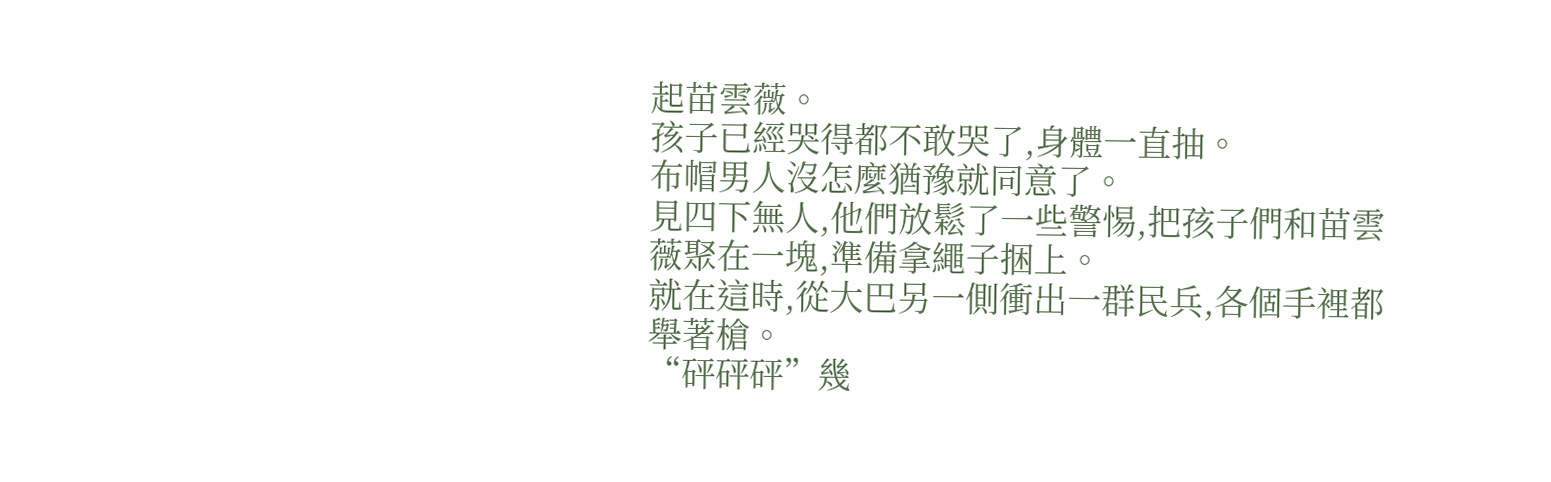起苗雲薇。
孩子已經哭得都不敢哭了,身體一直抽。
布帽男人沒怎麼猶豫就同意了。
見四下無人,他們放鬆了一些警惕,把孩子們和苗雲薇聚在一塊,準備拿繩子捆上。
就在這時,從大巴另一側衝出一群民兵,各個手裡都舉著槍。
“砰砰砰”幾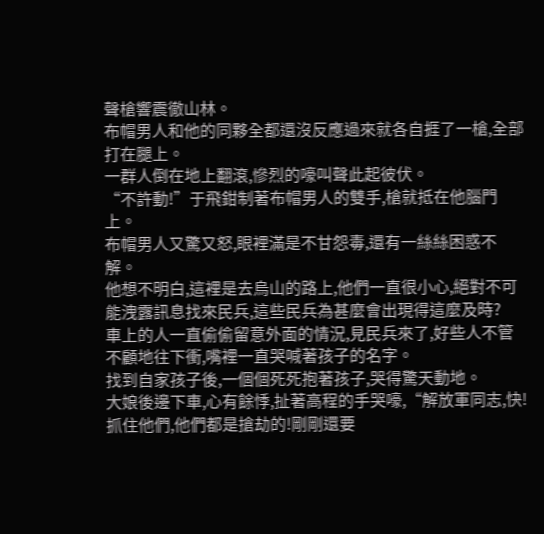聲槍響震徹山林。
布帽男人和他的同夥全都還沒反應過來就各自捱了一槍,全部打在腿上。
一群人倒在地上翻滾,慘烈的嚎叫聲此起彼伏。
“不許動!”于飛鉗制著布帽男人的雙手,槍就抵在他腦門上。
布帽男人又驚又怒,眼裡滿是不甘怨毒,還有一絲絲困惑不解。
他想不明白,這裡是去烏山的路上,他們一直很小心,絕對不可能洩露訊息找來民兵,這些民兵為甚麼會出現得這麼及時?
車上的人一直偷偷留意外面的情況,見民兵來了,好些人不管不顧地往下衝,嘴裡一直哭喊著孩子的名字。
找到自家孩子後,一個個死死抱著孩子,哭得驚天動地。
大娘後邊下車,心有餘悸,扯著高程的手哭嚎,“解放軍同志,快!抓住他們,他們都是搶劫的!剛剛還要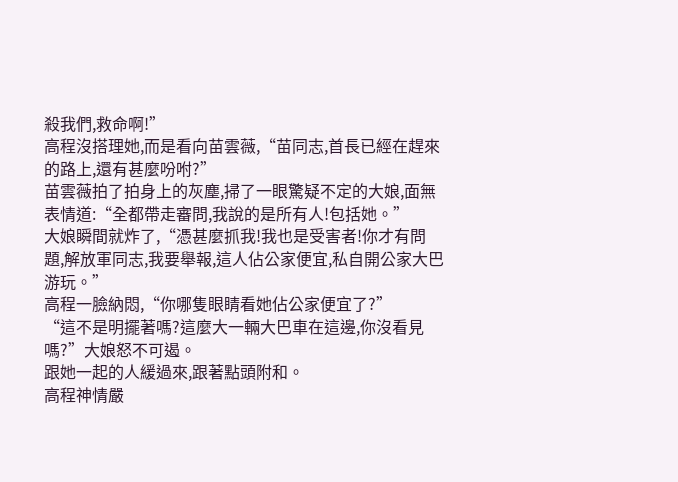殺我們,救命啊!”
高程沒搭理她,而是看向苗雲薇,“苗同志,首長已經在趕來的路上,還有甚麼吩咐?”
苗雲薇拍了拍身上的灰塵,掃了一眼驚疑不定的大娘,面無表情道:“全都帶走審問,我說的是所有人!包括她。”
大娘瞬間就炸了,“憑甚麼抓我!我也是受害者!你才有問題,解放軍同志,我要舉報,這人佔公家便宜,私自開公家大巴游玩。”
高程一臉納悶,“你哪隻眼睛看她佔公家便宜了?”
“這不是明擺著嗎?這麼大一輛大巴車在這邊,你沒看見嗎?”大娘怒不可遏。
跟她一起的人緩過來,跟著點頭附和。
高程神情嚴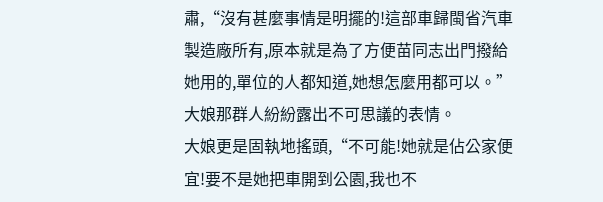肅,“沒有甚麼事情是明擺的!這部車歸閩省汽車製造廠所有,原本就是為了方便苗同志出門撥給她用的,單位的人都知道,她想怎麼用都可以。”
大娘那群人紛紛露出不可思議的表情。
大娘更是固執地搖頭,“不可能!她就是佔公家便宜!要不是她把車開到公園,我也不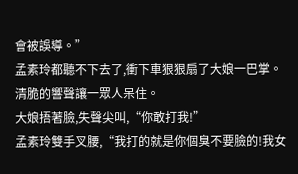會被誤導。”
孟素玲都聽不下去了,衝下車狠狠扇了大娘一巴掌。
清脆的響聲讓一眾人呆住。
大娘捂著臉,失聲尖叫,“你敢打我!”
孟素玲雙手叉腰,“我打的就是你個臭不要臉的!我女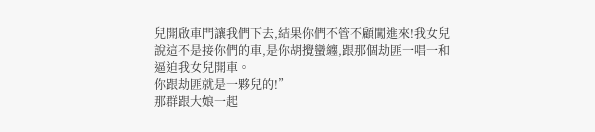兒開啟車門讓我們下去,結果你們不管不顧闖進來!我女兒說這不是接你們的車,是你胡攪蠻纏,跟那個劫匪一唱一和逼迫我女兒開車。
你跟劫匪就是一夥兒的!”
那群跟大娘一起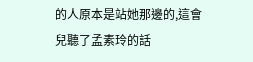的人原本是站她那邊的,這會兒聽了孟素玲的話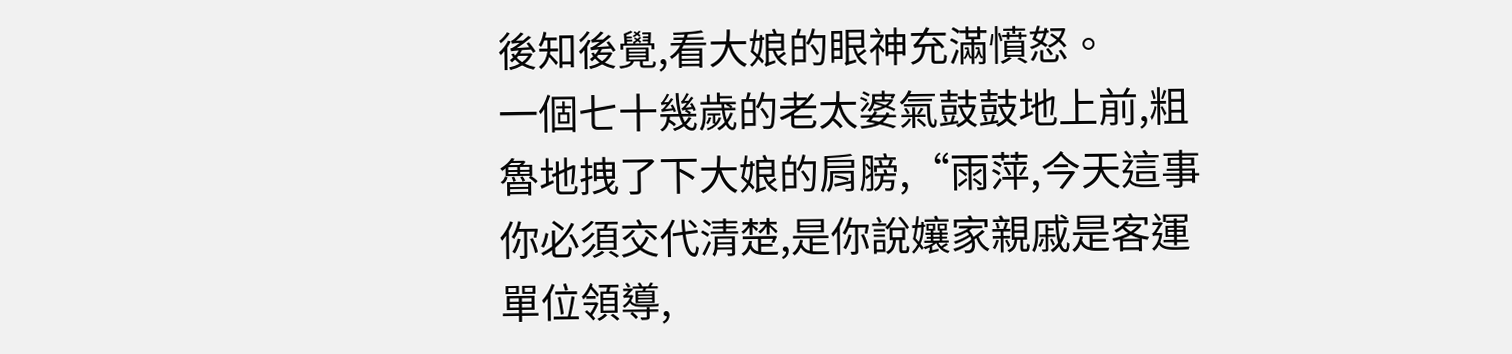後知後覺,看大娘的眼神充滿憤怒。
一個七十幾歲的老太婆氣鼓鼓地上前,粗魯地拽了下大娘的肩膀,“雨萍,今天這事你必須交代清楚,是你說孃家親戚是客運單位領導,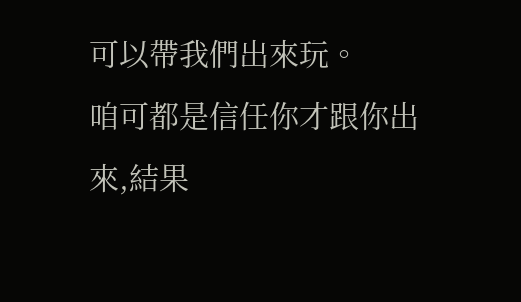可以帶我們出來玩。
咱可都是信任你才跟你出來,結果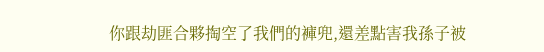你跟劫匪合夥掏空了我們的褲兜,還差點害我孫子被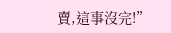賣,這事沒完!”